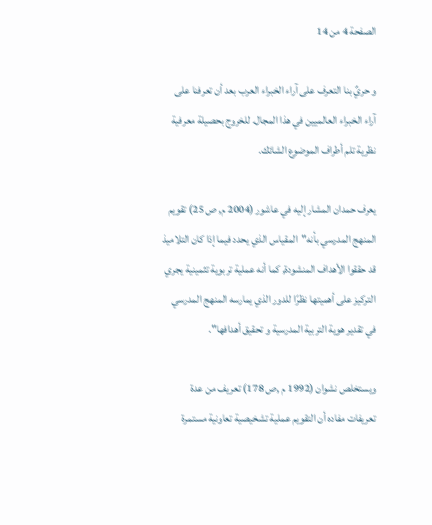الصفحة 4 من 14

و حريٌ بنا التعرف على آراء الخبراء العرب بعد أن تعرفنا على آراء الخبراء العالميين في هذا المجال. للخروج بحصيلة معرفية نظرية تلم أطراف الموضوع الشائك.

يعرف حمدان المشار إليه في عاشور (2004 م, ص 25) تقويم المنهج المدرسي بأنه"المقياس الذي يحدد فيما إذا كان التلاميذ قد حققوا الأهداف المنشودة, كما أنه عملية تربوية تثمينية يجري التركيز على أهميتها نظرًا للدور الذي يمارسه المنهج المدرسي في تقدير هوية التربية المدرسية و تحقيق أهدافها".

ويستخلص نشوان (1992 م ,ص 178) تعريف من عدة تعريفات مفاده أن التقويم عملية تشخيصية تعاونية مستمرة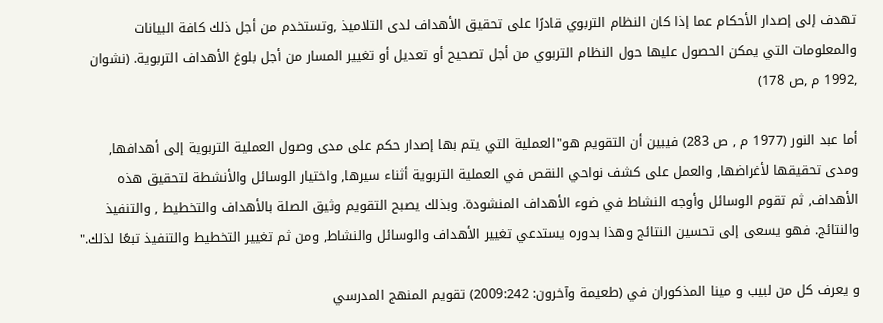تهدف إلى إصدار الأحكام عما إذا كان النظام التربوي قادرًا على تحقيق الأهداف لدى التلاميذ ,وتستخدم من أجل ذلك كافة البيانات والمعلومات التي يمكن الحصول عليها حول النظام التربوي من أجل تصحيح أو تعديل أو تغيير المسار من أجل بلوغ الأهداف التربوية. (نشوان ,1992 م ,ص 178)

أما عبد النور (1977 م , ص 283) فيبين أن التقويم هو"العملية التي يتم بها إصدار حكم على مدى وصول العملية التربوية إلى أهدافها, ومدى تحقيقها لأغراضها, والعمل على كشف نواحي النقص في العملية التربوية أثناء سيرها, واختيار الوسائل والأنشطة لتحقيق هذه الأهداف, ثم تقوم الوسائل وأوجه النشاط في ضوء الأهداف المنشودة. وبذلك يصبح التقويم وثيق الصلة بالأهداف والتخطيط , والتنفيذ والنتائج. فهو يسعى إلى تحسين النتائج وهذا بدوره يستدعي تغيير الأهداف والوسائل والنشاط, ومن ثم تغيير التخطيط والتنفيذ تبعًا لذلك."

و يعرف كل من لبيب و مينا المذكوران في (طعيمة وآخرون: 2009:242) تقويم المنهج المدرسي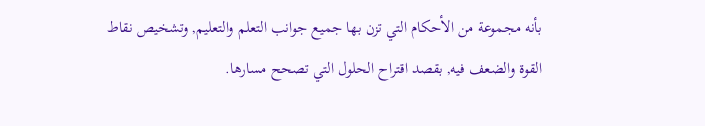بأنه مجموعة من الأحكام التي تزن بها جميع جوانب التعلم والتعليم, وتشخيص نقاط القوة والضعف فيه, بقصد اقتراح الحلول التي تصحح مسارها.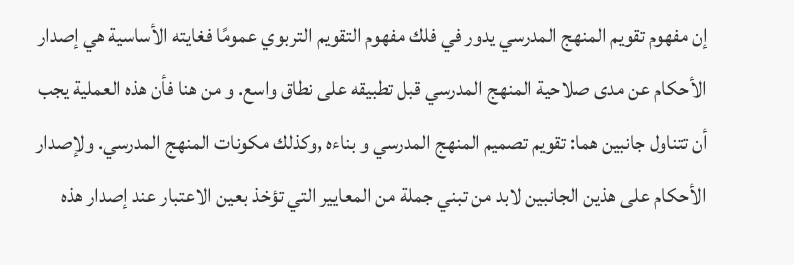إن مفهوم تقويم المنهج المدرسي يدور في فلك مفهوم التقويم التربوي عمومًا فغايته الأساسية هي إصدار الأحكام عن مدى صلاحية المنهج المدرسي قبل تطبيقه على نطاق واسع. و من هنا فأن هذه العملية يجب أن تتناول جانبين هما: تقويم تصميم المنهج المدرسي و بناءه ,وكذلك مكونات المنهج المدرسي. ولإصدار الأحكام على هذين الجانبين لابد من تبني جملة من المعايير التي تؤخذ بعين الاعتبار عند إصدار هذه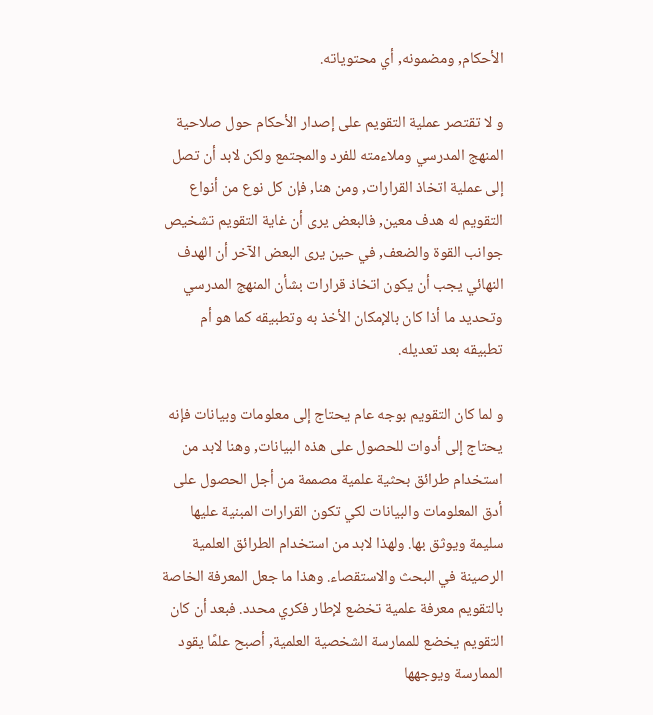الأحكام, ومضمونه, أي محتوياته.

و لا تقتصر عملية التقويم على إصدار الأحكام حول صلاحية المنهج المدرسي وملاءمته للفرد والمجتمع ولكن لابد أن تصل إلى عملية اتخاذ القرارات, ومن هنا, فإن كل نوع من أنواع التقويم له هدف معين, فالبعض يرى أن غاية التقويم تشخيص جوانب القوة والضعف, في حين يرى البعض الآخر أن الهدف النهائي يجب أن يكون اتخاذ قرارات بشأن المنهج المدرسي وتحديد ما أذا كان بالإمكان الأخذ به وتطبيقه كما هو أم تطبيقه بعد تعديله.

و لما كان التقويم بوجه عام يحتاج إلى معلومات وبيانات فإنه يحتاج إلى أدوات للحصول على هذه البيانات, وهنا لابد من استخدام طرائق بحثية علمية مصممة من أجل الحصول على أدق المعلومات والبيانات لكي تكون القرارات المبنية عليها سليمة ويوثق بها. ولهذا لابد من استخدام الطرائق العلمية الرصينة في البحث والاستقصاء. وهذا ما جعل المعرفة الخاصة بالتقويم معرفة علمية تخضع لإطار فكري محدد. فبعد أن كان التقويم يخضع للممارسة الشخصية العلمية, أصبح علمًا يقود الممارسة ويوجهها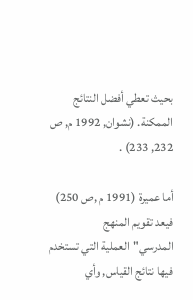بحيث تعطي أفضل النتائج الممكنة. (نشوان, 1992 م, ص 232, 233) .

أما عميرة (1991 م ,ص 250) فيعد تقويم المنهج المدرسي"العملية التي تستخدم فيها نتائج القياس, وأي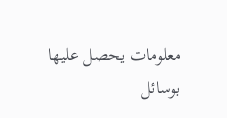معلومات يحصل عليها بوسائل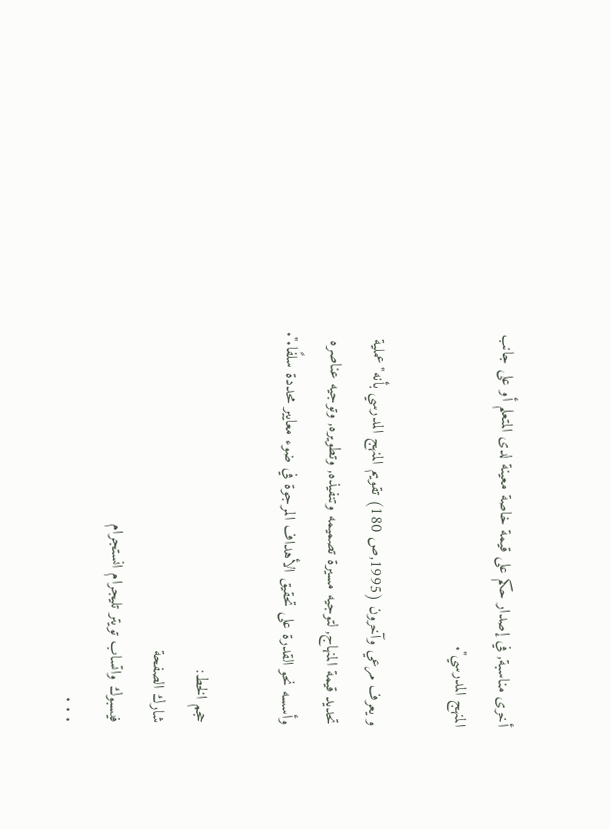أخرى مناسبة, في إصدار حكم على قيمة خاصة معينة لدى المتعلم أو على جانب المنهج المدرسي".

و يعرف مرعي وآخرون (1995,ص 180) تقويم المنهج المدرسي بأنه"عملية تحديد قيمة المنهاج, لتوجيه مسيرة تصميمه وتنفيذه, وتطويره, وتوجيه عناصره وأسسه نحو القدرة على تحقيق الأهداف المرجوة في ضوء معايير محددة سلفًا.".

حجم الخط:
شارك الصفحة
فيسبوك واتساب تويتر تليجرام انستجرام
. . .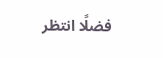فضلًا انتظر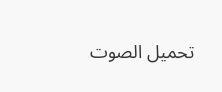تحميل الصوت